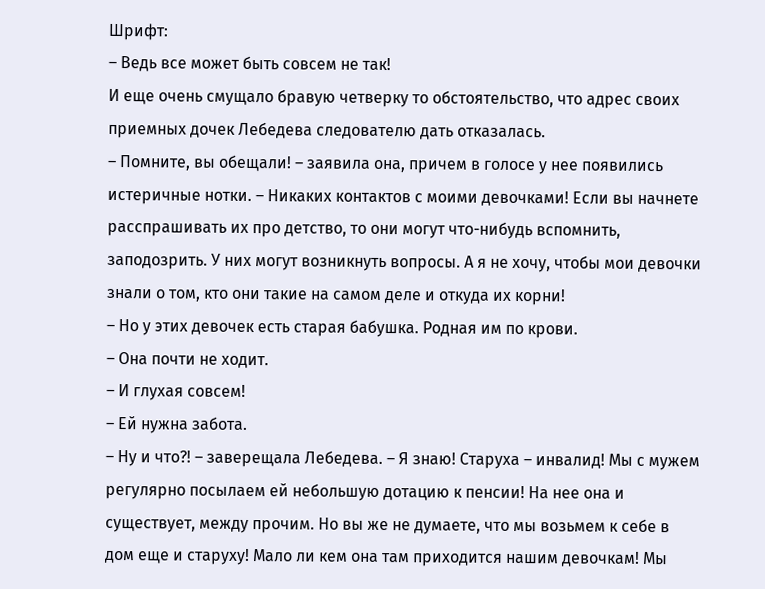Шрифт:
– Ведь все может быть совсем не так!
И еще очень смущало бравую четверку то обстоятельство, что адрес своих приемных дочек Лебедева следователю дать отказалась.
– Помните, вы обещали! – заявила она, причем в голосе у нее появились истеричные нотки. – Никаких контактов с моими девочками! Если вы начнете расспрашивать их про детство, то они могут что-нибудь вспомнить, заподозрить. У них могут возникнуть вопросы. А я не хочу, чтобы мои девочки знали о том, кто они такие на самом деле и откуда их корни!
– Но у этих девочек есть старая бабушка. Родная им по крови.
– Она почти не ходит.
– И глухая совсем!
– Ей нужна забота.
– Ну и что?! – заверещала Лебедева. – Я знаю! Старуха – инвалид! Мы с мужем регулярно посылаем ей небольшую дотацию к пенсии! На нее она и существует, между прочим. Но вы же не думаете, что мы возьмем к себе в дом еще и старуху! Мало ли кем она там приходится нашим девочкам! Мы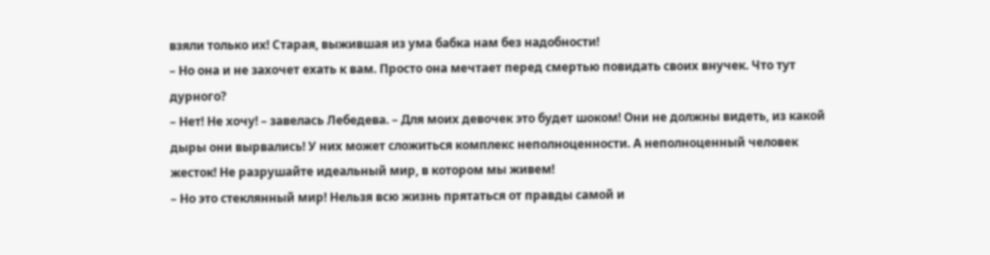взяли только их! Старая, выжившая из ума бабка нам без надобности!
– Но она и не захочет ехать к вам. Просто она мечтает перед смертью повидать своих внучек. Что тут дурного?
– Нет! Не хочу! – завелась Лебедева. – Для моих девочек это будет шоком! Они не должны видеть, из какой дыры они вырвались! У них может сложиться комплекс неполноценности. А неполноценный человек жесток! Не разрушайте идеальный мир, в котором мы живем!
– Но это стеклянный мир! Нельзя всю жизнь прятаться от правды самой и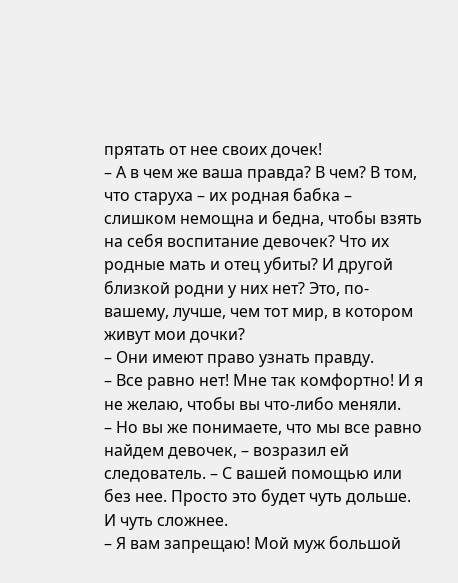прятать от нее своих дочек!
– А в чем же ваша правда? В чем? В том, что старуха – их родная бабка – слишком немощна и бедна, чтобы взять на себя воспитание девочек? Что их родные мать и отец убиты? И другой близкой родни у них нет? Это, по-вашему, лучше, чем тот мир, в котором живут мои дочки?
– Они имеют право узнать правду.
– Все равно нет! Мне так комфортно! И я не желаю, чтобы вы что-либо меняли.
– Но вы же понимаете, что мы все равно найдем девочек, – возразил ей следователь. – С вашей помощью или без нее. Просто это будет чуть дольше. И чуть сложнее.
– Я вам запрещаю! Мой муж большой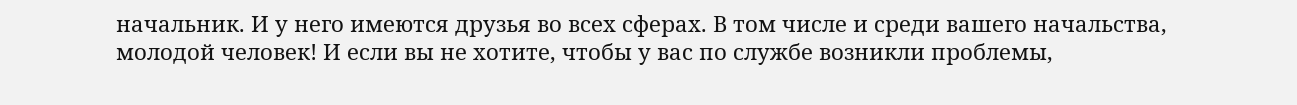начальник. И у него имеются друзья во всех сферах. В том числе и среди вашего начальства, молодой человек! И если вы не хотите, чтобы у вас по службе возникли проблемы,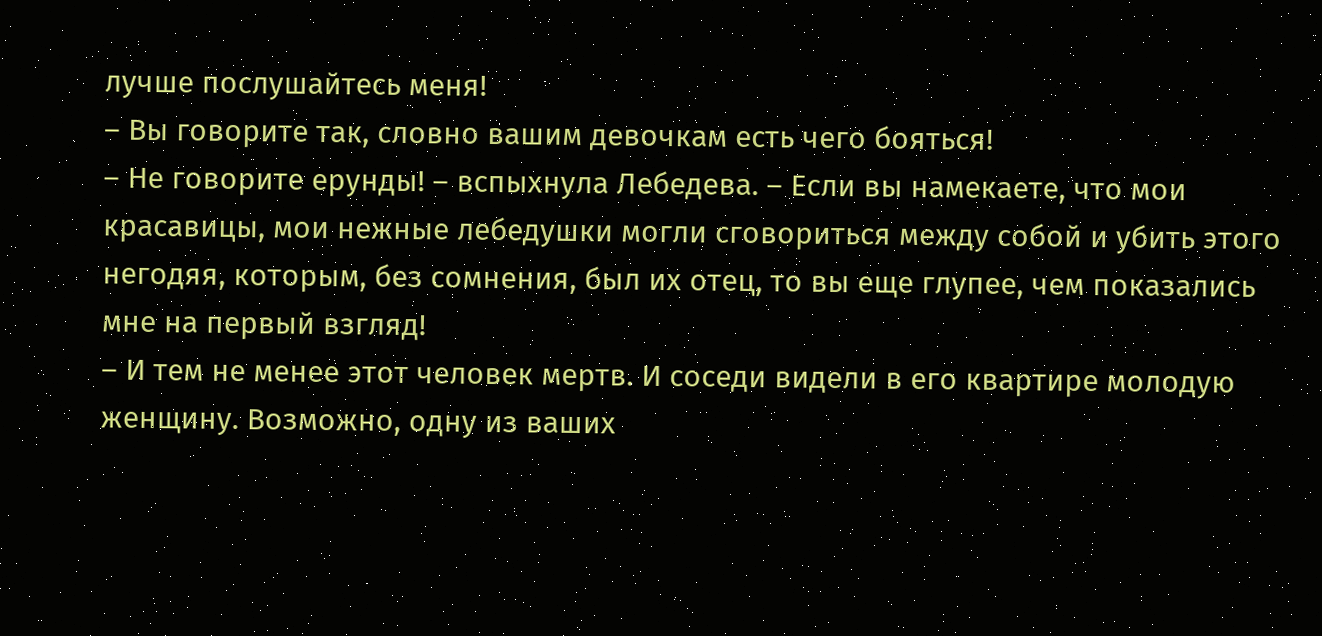лучше послушайтесь меня!
– Вы говорите так, словно вашим девочкам есть чего бояться!
– Не говорите ерунды! – вспыхнула Лебедева. – Если вы намекаете, что мои красавицы, мои нежные лебедушки могли сговориться между собой и убить этого негодяя, которым, без сомнения, был их отец, то вы еще глупее, чем показались мне на первый взгляд!
– И тем не менее этот человек мертв. И соседи видели в его квартире молодую женщину. Возможно, одну из ваших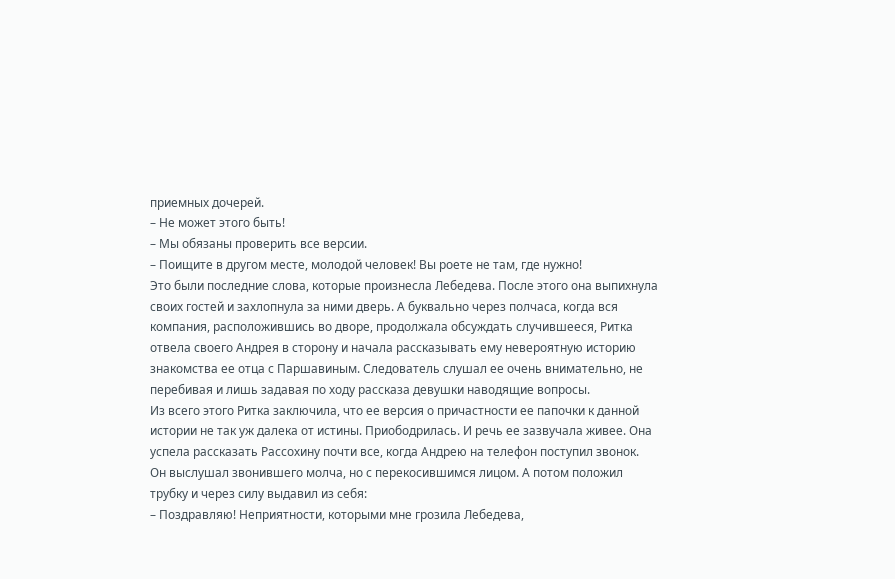приемных дочерей.
– Не может этого быть!
– Мы обязаны проверить все версии.
– Поищите в другом месте, молодой человек! Вы роете не там, где нужно!
Это были последние слова, которые произнесла Лебедева. После этого она выпихнула своих гостей и захлопнула за ними дверь. А буквально через полчаса, когда вся компания, расположившись во дворе, продолжала обсуждать случившееся, Ритка отвела своего Андрея в сторону и начала рассказывать ему невероятную историю знакомства ее отца с Паршавиным. Следователь слушал ее очень внимательно, не перебивая и лишь задавая по ходу рассказа девушки наводящие вопросы.
Из всего этого Ритка заключила, что ее версия о причастности ее папочки к данной истории не так уж далека от истины. Приободрилась. И речь ее зазвучала живее. Она успела рассказать Рассохину почти все, когда Андрею на телефон поступил звонок.
Он выслушал звонившего молча, но с перекосившимся лицом. А потом положил трубку и через силу выдавил из себя:
– Поздравляю! Неприятности, которыми мне грозила Лебедева,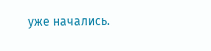уже начались.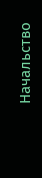Начальство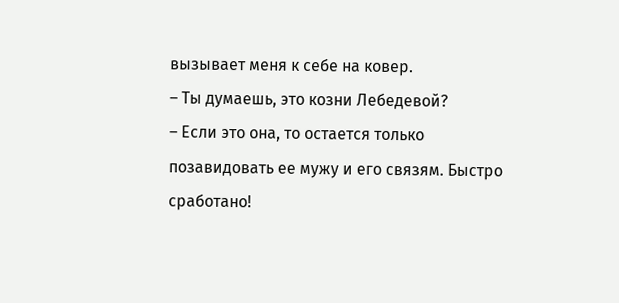вызывает меня к себе на ковер.
– Ты думаешь, это козни Лебедевой?
– Если это она, то остается только позавидовать ее мужу и его связям. Быстро сработано!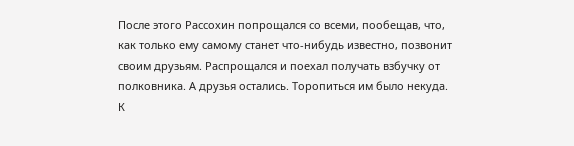После этого Рассохин попрощался со всеми, пообещав, что, как только ему самому станет что-нибудь известно, позвонит своим друзьям. Распрощался и поехал получать взбучку от полковника. А друзья остались. Торопиться им было некуда. К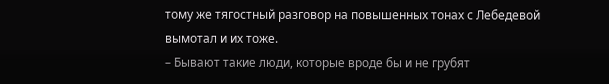тому же тягостный разговор на повышенных тонах с Лебедевой вымотал и их тоже.
– Бывают такие люди, которые вроде бы и не грубят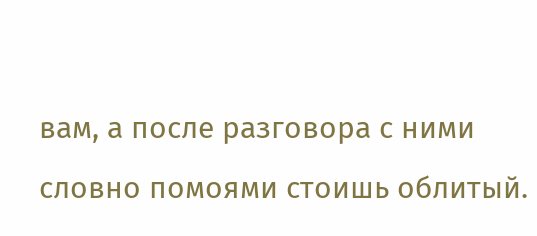вам, а после разговора с ними словно помоями стоишь облитый.